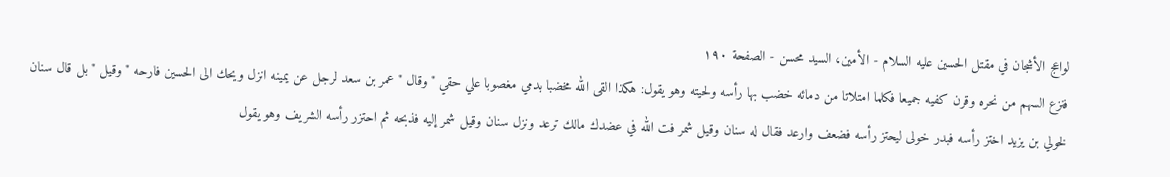لواعج الأشجان في مقتل الحسين عليه السلام - الأمين، السيد محسن - الصفحة ١٩٠
فنزع السهم من نحره وقرن كفيه جميعا فكلما امتلاتا من دمائه خضب بها رأسه ولحيته وهو يقول: هكذا القى الله مخضبا بدمي مغصوبا علي حقي " وقال " عمر بن سعد لرجل عن يمينه انزل ويحك الى الحسين فارحه " وقيل " بل قال سنان لخولي بن يزيد اختز رأسه فبدر خولى ليحتز رأسه فضعف وارعد فقال له سنان وقيل شمر فت الله في عضدك مالك ترعد ونزل سنان وقيل شمر إليه فذبحه ثم احتزر رأسه الشريف وهو يقول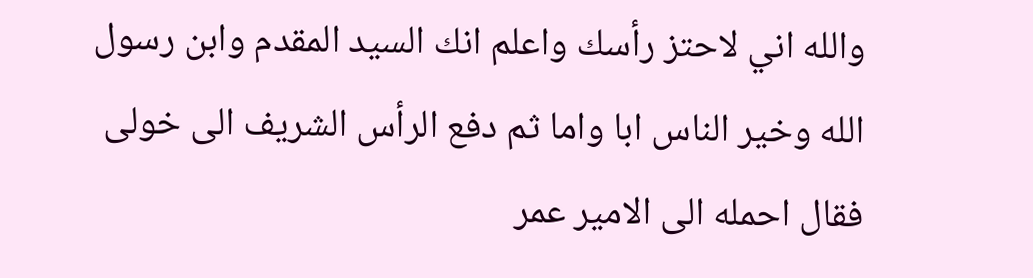والله اني لاحتز رأسك واعلم انك السيد المقدم وابن رسول الله وخير الناس ابا واما ثم دفع الرأس الشريف الى خولى فقال احمله الى الامير عمر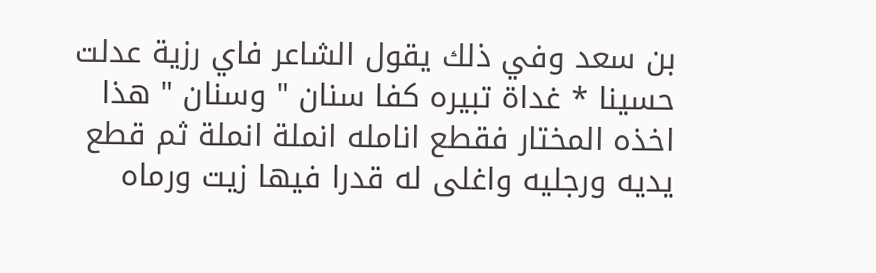بن سعد وفي ذلك يقول الشاعر فاي رزية عدلت حسينا * غداة تبيره كفا سنان " وسنان " هذا اخذه المختار فقطع انامله انملة انملة ثم قطع يديه ورجليه واغلى له قدرا فيها زيت ورماه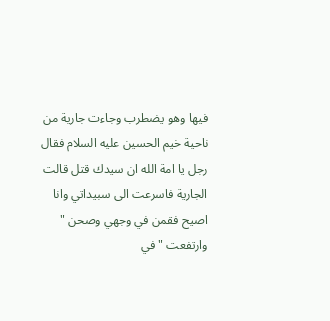فيها وهو يضطرب وجاءت جارية من ناحية خيم الحسين عليه السلام فقال رجل يا امة الله ان سيدك قتل قالت الجارية فاسرعت الى سبيداتي وانا اصيح فقمن في وجهي وصحن " وارتفعت " في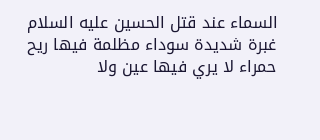السماء عند قتل الحسين عليه السلام غبرة شديدة سوداء مظلمة فيها ريح حمراء لا يري فيها عين ولا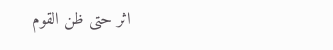اثر حتى ظن القوم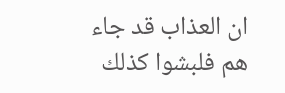ان العذاب قد جاء هم فلبشوا كذلك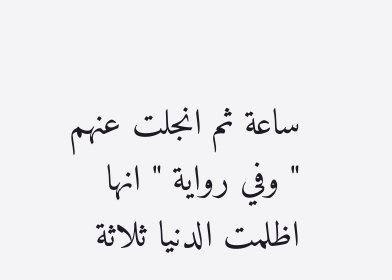ساعة ثم انجلت عنهم " وفي رواية " انها اظلمت الدنيا ثلاثة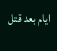ايام بعد قتل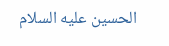الحسين عليه السلام